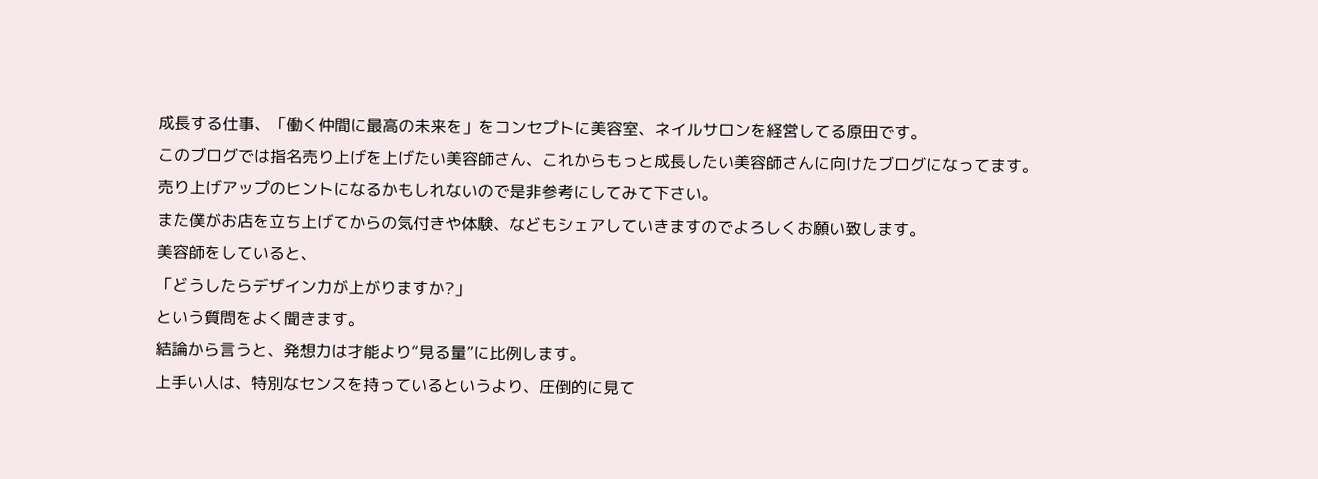成長する仕事、「働く仲間に最高の未来を」をコンセプトに美容室、ネイルサロンを経営してる原田です。
このブログでは指名売り上げを上げたい美容師さん、これからもっと成長したい美容師さんに向けたブログになってます。
売り上げアップのヒントになるかもしれないので是非参考にしてみて下さい。
また僕がお店を立ち上げてからの気付きや体験、などもシェアしていきますのでよろしくお願い致します。
美容師をしていると、
「どうしたらデザイン力が上がりますか?」
という質問をよく聞きます。
結論から言うと、発想力は才能より“見る量”に比例します。
上手い人は、特別なセンスを持っているというより、圧倒的に見て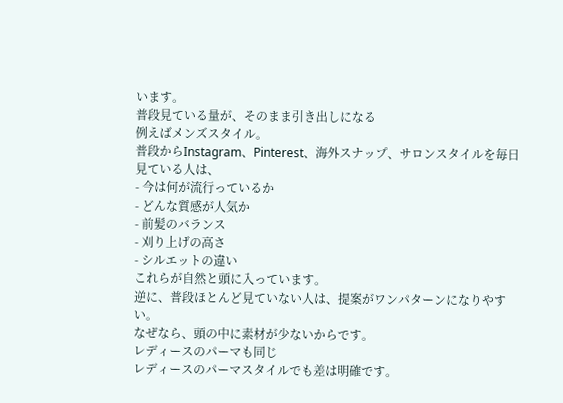います。
普段見ている量が、そのまま引き出しになる
例えばメンズスタイル。
普段からInstagram、Pinterest、海外スナップ、サロンスタイルを毎日見ている人は、
- 今は何が流行っているか
- どんな質感が人気か
- 前髪のバランス
- 刈り上げの高さ
- シルエットの違い
これらが自然と頭に入っています。
逆に、普段ほとんど見ていない人は、提案がワンパターンになりやすい。
なぜなら、頭の中に素材が少ないからです。
レディースのパーマも同じ
レディースのパーマスタイルでも差は明確です。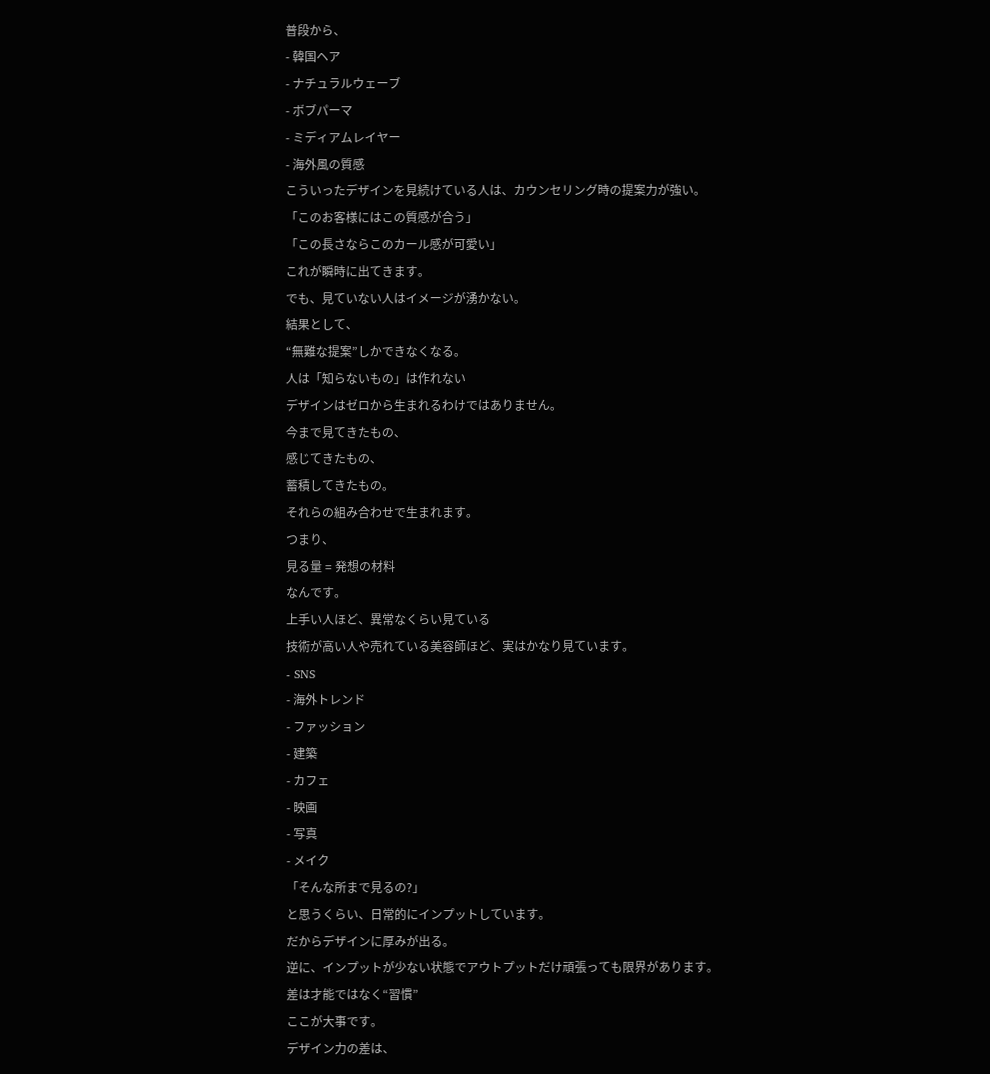普段から、
- 韓国ヘア
- ナチュラルウェーブ
- ボブパーマ
- ミディアムレイヤー
- 海外風の質感
こういったデザインを見続けている人は、カウンセリング時の提案力が強い。
「このお客様にはこの質感が合う」
「この長さならこのカール感が可愛い」
これが瞬時に出てきます。
でも、見ていない人はイメージが湧かない。
結果として、
“無難な提案”しかできなくなる。
人は「知らないもの」は作れない
デザインはゼロから生まれるわけではありません。
今まで見てきたもの、
感じてきたもの、
蓄積してきたもの。
それらの組み合わせで生まれます。
つまり、
見る量 = 発想の材料
なんです。
上手い人ほど、異常なくらい見ている
技術が高い人や売れている美容師ほど、実はかなり見ています。
- SNS
- 海外トレンド
- ファッション
- 建築
- カフェ
- 映画
- 写真
- メイク
「そんな所まで見るの?」
と思うくらい、日常的にインプットしています。
だからデザインに厚みが出る。
逆に、インプットが少ない状態でアウトプットだけ頑張っても限界があります。
差は才能ではなく“習慣”
ここが大事です。
デザイン力の差は、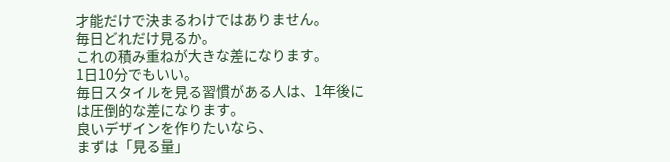才能だけで決まるわけではありません。
毎日どれだけ見るか。
これの積み重ねが大きな差になります。
1日10分でもいい。
毎日スタイルを見る習慣がある人は、1年後には圧倒的な差になります。
良いデザインを作りたいなら、
まずは「見る量」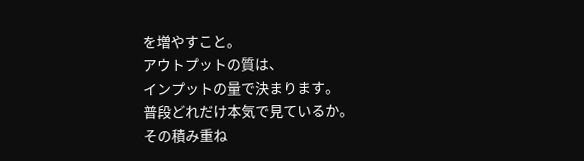を増やすこと。
アウトプットの質は、
インプットの量で決まります。
普段どれだけ本気で見ているか。
その積み重ね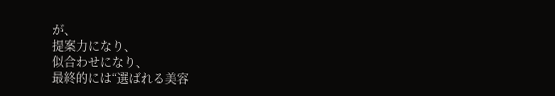が、
提案力になり、
似合わせになり、
最終的には“選ばれる美容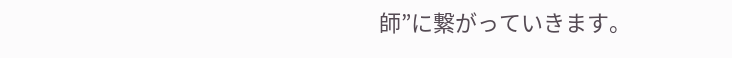師”に繋がっていきます。